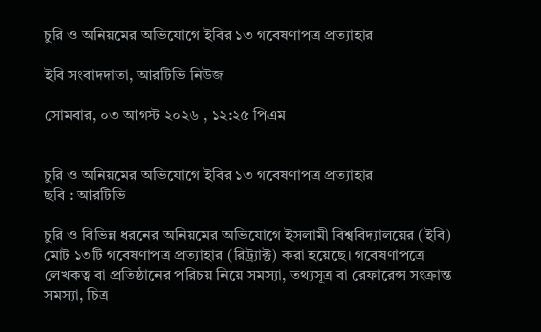চুরি ও অনিয়মের অভিযোগে ইবির ১৩ গবেষণাপত্র প্রত্যাহার

ইবি সংবাদদাতা, আরটিভি নিউজ

সোমবার, ০৩ আগস্ট ২০২৬ , ১২:২৫ পিএম


চুরি ও অনিয়মের অভিযোগে ইবির ১৩ গবেষণাপত্র প্রত্যাহার
ছবি : আরটিভি

চুরি ও বিভিন্ন ধরনের অনিয়মের অভিযোগে ইসলামী বিশ্ববিদ্যালয়ের (ইবি) মোট ১৩টি গবেষণাপত্র প্রত্যাহার (রিট্র্যাক্ট) করা হয়েছে। গবেষণাপত্রে লেখকত্ব বা প্রতিষ্ঠানের পরিচয় নিয়ে সমস্যা, তথ্যসূত্র বা রেফারেন্স সংক্রান্ত সমস্যা, চিত্র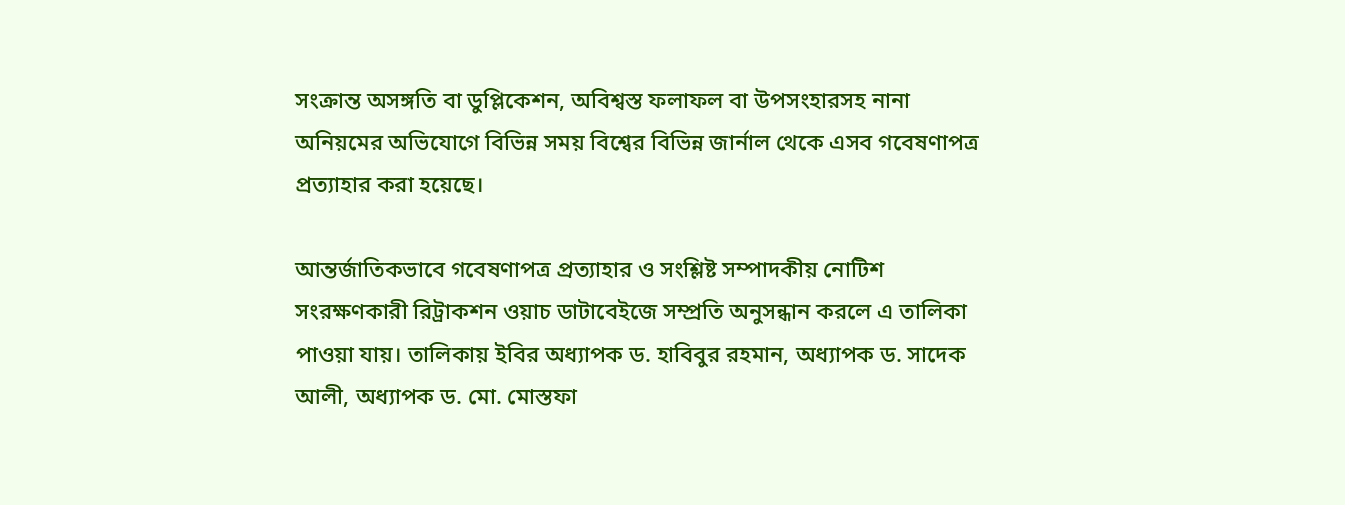সংক্রান্ত অসঙ্গতি বা ডুপ্লিকেশন, অবিশ্বস্ত ফলাফল বা উপসংহারসহ নানা অনিয়মের অভিযোগে বিভিন্ন সময় বিশ্বের বিভিন্ন জার্নাল থেকে এসব গবেষণাপত্র প্রত্যাহার করা হয়েছে।

আন্তর্জাতিকভাবে গবেষণাপত্র প্রত্যাহার ও সংশ্লিষ্ট সম্পাদকীয় নোটিশ সংরক্ষণকারী রিট্রাকশন ওয়াচ ডাটাবেইজে সম্প্রতি অনুসন্ধান করলে এ তালিকা পাওয়া যায়। তালিকায় ইবির অধ্যাপক ড. হাবিবুর রহমান, অধ্যাপক ড. সাদেক আলী, অধ্যাপক ড. মো. মোস্তফা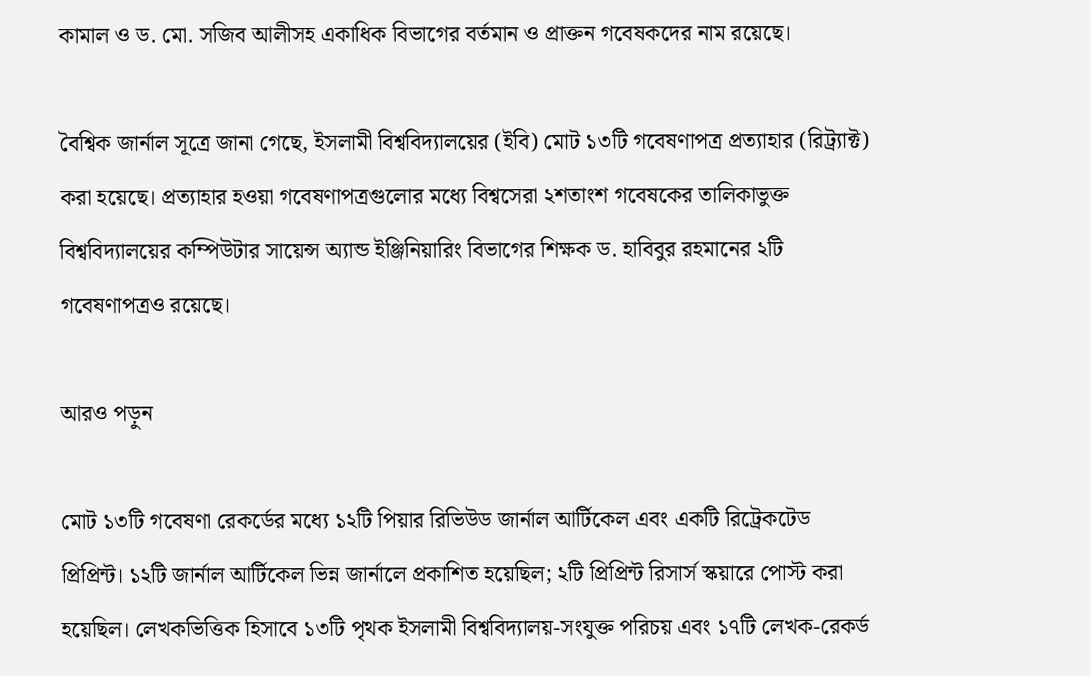কামাল ও ড. মো. সজিব আলীসহ একাধিক বিভাগের বর্তমান ও প্রাক্তন গবেষকদের নাম রয়েছে।

বৈশ্বিক জার্নাল সূত্রে জানা গেছে, ইসলামী বিশ্ববিদ্যালয়ের (ইবি) মোট ১৩টি গবেষণাপত্র প্রত্যাহার (রিট্র্যাক্ট) করা হয়েছে। প্রত্যাহার হওয়া গবেষণাপত্রগুলোর মধ্যে বিশ্বসেরা ২শতাংশ গবেষকের তালিকাভুক্ত বিশ্ববিদ্যালয়ের কম্পিউটার সায়েন্স অ্যান্ড ইঞ্জিনিয়ারিং বিভাগের শিক্ষক ড. হাবিবুর রহমানের ২টি গবেষণাপত্রও রয়েছে।

আরও পড়ুন

মোট ১৩টি গবেষণা রেকর্ডের মধ্যে ১২টি পিয়ার রিভিউড জার্নাল আর্টিকেল এবং একটি রিট্রেকটেড প্রিপ্রিন্ট। ১২টি জার্নাল আর্টিকেল ভিন্ন জার্নালে প্রকাশিত হয়েছিল; ২টি প্রিপ্রিন্ট রিসার্স স্কয়ারে পোস্ট করা হয়েছিল। লেখকভিত্তিক হিসাবে ১৩টি পৃথক ইসলামী বিশ্ববিদ্যালয়-সংযুক্ত পরিচয় এবং ১৭টি লেখক-রেকর্ড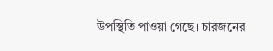উপস্থিতি পাওয়া গেছে। চারজনের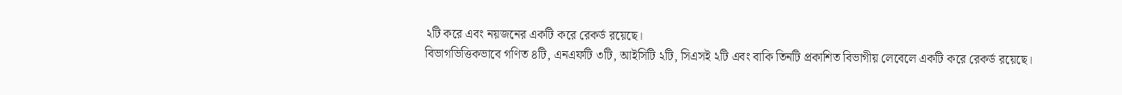২টি করে এবং নয়জনের একটি করে রেকর্ড রয়েছে।
বিভাগভিত্তিকভাবে গণিত ৪টি, এনএফটি ৩টি, আইসিটি ২টি, সিএসই ২টি এবং বাকি তিনটি প্রকাশিত বিভাগীয় লেবেলে একটি করে রেকর্ড রয়েছে।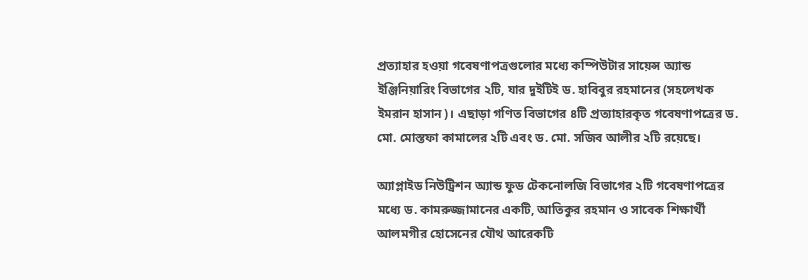প্রত্যাহার হওয়া গবেষণাপত্রগুলোর মধ্যে কম্পিউটার সায়েন্স অ্যান্ড ইঞ্জিনিয়ারিং বিভাগের ২টি, যার দুইটিই ড. হাবিবুর রহমানের (সহলেখক ইমরান হাসান)। এছাড়া গণিত বিভাগের ৪টি প্রত্যাহারকৃত গবেষণাপত্রের ড. মো. মোস্তফা কামালের ২টি এবং ড. মো. সজিব আলীর ২টি রয়েছে।

অ্যাপ্লাইড নিউট্রিশন অ্যান্ড ফুড টেকনোলজি বিভাগের ২টি গবেষণাপত্রের মধ্যে ড. কামরুজ্জামানের একটি, আতিকুর রহমান ও সাবেক শিক্ষার্থী আলমগীর হোসেনের যৌথ আরেকটি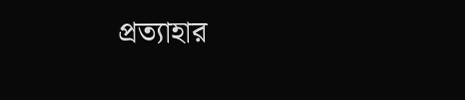প্রত্যাহার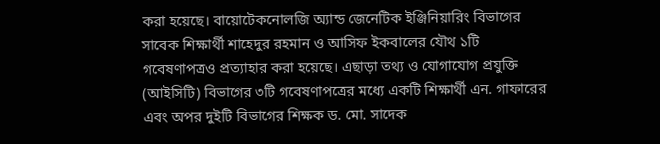করা হয়েছে। বায়োটেকনোলজি অ্যান্ড জেনেটিক ইঞ্জিনিয়ারিং বিভাগের সাবেক শিক্ষার্থী শাহেদুর রহমান ও আসিফ ইকবালের যৌথ ১টি গবেষণাপত্রও প্রত্যাহার করা হয়েছে। এছাড়া তথ্য ও যোগাযোগ প্রযুক্তি (আইসিটি) বিভাগের ৩টি গবেষণাপত্রের মধ্যে একটি শিক্ষার্থী এন. গাফারের এবং অপর দুইটি বিভাগের শিক্ষক ড. মো. সাদেক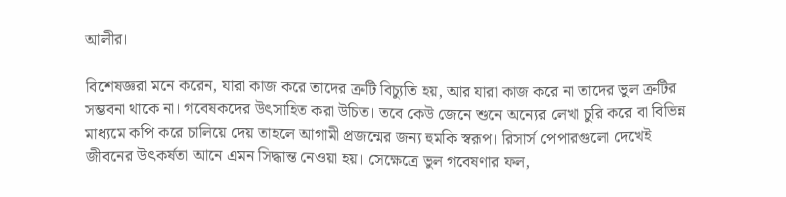আলীর।

বিশেষজ্ঞরা মনে করেন, যারা কাজ করে তাদের ত্রুটি বিচ্যুতি হয়, আর যারা কাজ করে না তাদের ভুল ত্রুটির সম্ভবনা থাকে না। গবেষকদের উৎসাহিত করা উচিত। তবে কেউ জেনে শুনে অন্যের লেখা চুরি করে বা বিভিন্ন মাধ্যমে কপি করে চালিয়ে দেয় তাহলে আগামী প্রজন্মের জন্য হুমকি স্বরূপ। রিসার্স পেপারগুলো দেখেই জীবনের উৎকর্ষতা আনে এমন সিদ্ধান্ত নেওয়া হয়। সেক্ষেত্রে ভুল গবেষণার ফল,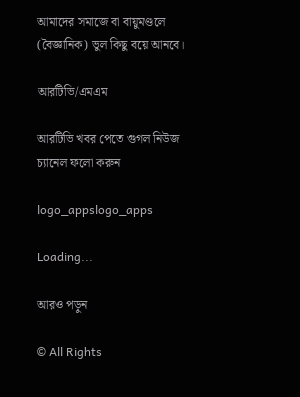আমাদের সমাজে বা বায়ুমণ্ডলে (বৈজ্ঞানিক) ভুল কিছু বয়ে আনবে।

আরটিভি/এমএম

আরটিভি খবর পেতে গুগল নিউজ চ্যানেল ফলো করুন

logo_appslogo_apps

Loading...

আরও পড়ুন

© All Rights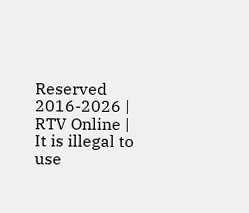Reserved 2016-2026 | RTV Online | It is illegal to use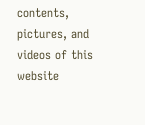contents, pictures, and videos of this website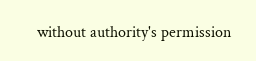without authority's permission